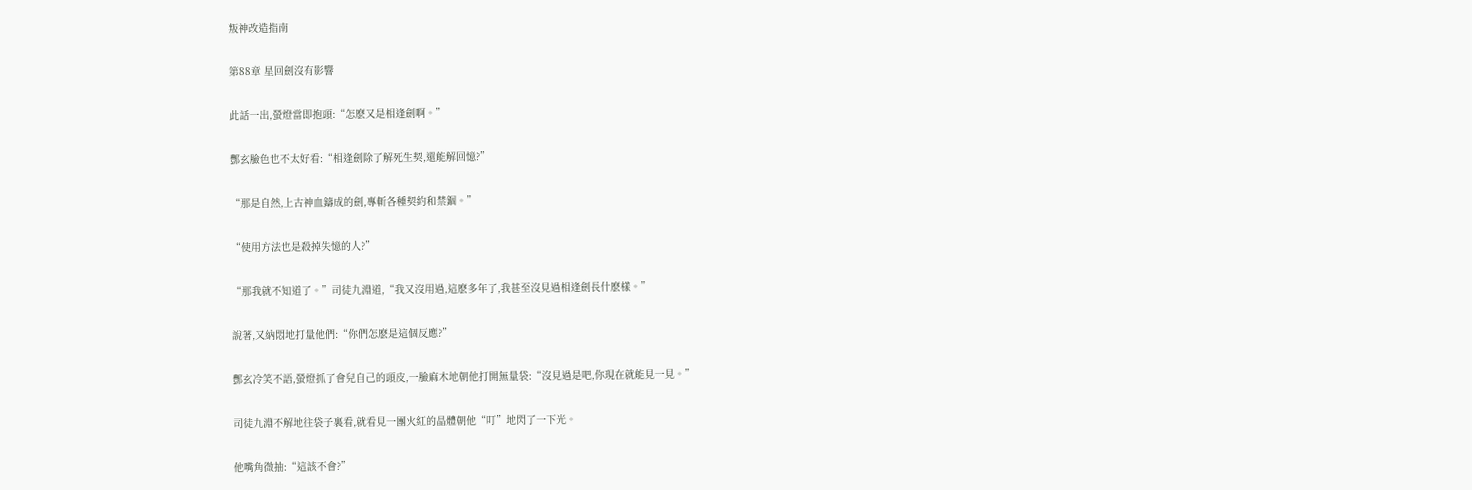叛神改造指南

第88章 星回劍沒有影響

此話一出,螢燈當即抱頭:“怎麽又是相逢劍啊。”

酆玄臉色也不太好看:“相逢劍除了解死生契,還能解回憶?”

“那是自然,上古神血鑄成的劍,專斬各種契約和禁錮。”

“使用方法也是殺掉失憶的人?”

“那我就不知道了。”司徒九淵道,“我又沒用過,這麽多年了,我甚至沒見過相逢劍長什麽樣。”

說著,又納悶地打量他們:“你們怎麽是這個反應?”

酆玄冷笑不語,螢燈抓了會兒自己的頭皮,一臉麻木地朝他打開無量袋:“沒見過是吧,你現在就能見一見。”

司徒九淵不解地往袋子裏看,就看見一團火紅的晶體朝他“叮”地閃了一下光。

他嘴角微抽:“這該不會?”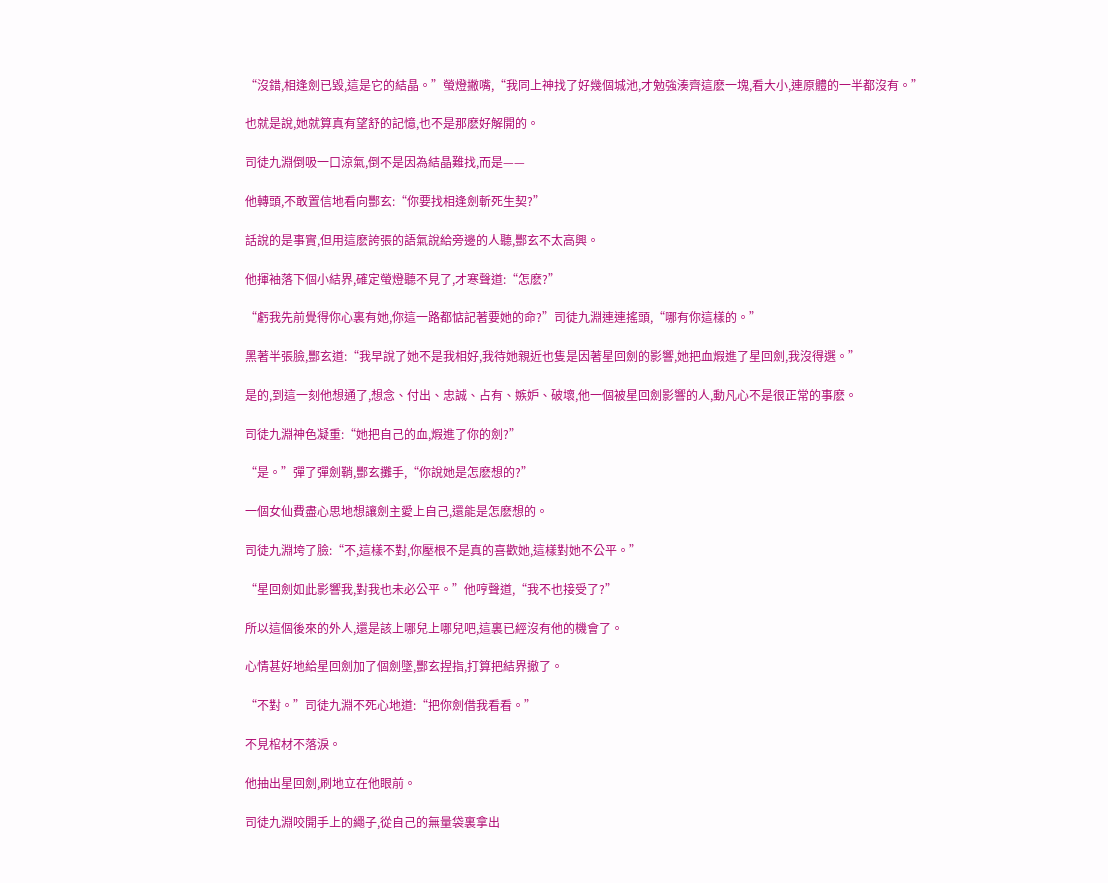“沒錯,相逢劍已毀,這是它的結晶。”螢燈撇嘴,“我同上神找了好幾個城池,才勉強湊齊這麽一塊,看大小,連原體的一半都沒有。”

也就是說,她就算真有望舒的記憶,也不是那麽好解開的。

司徒九淵倒吸一口涼氣,倒不是因為結晶難找,而是——

他轉頭,不敢置信地看向酆玄:“你要找相逢劍斬死生契?”

話說的是事實,但用這麽誇張的語氣說給旁邊的人聽,酆玄不太高興。

他揮袖落下個小結界,確定螢燈聽不見了,才寒聲道:“怎麽?”

“虧我先前覺得你心裏有她,你這一路都惦記著要她的命?”司徒九淵連連搖頭,“哪有你這樣的。”

黑著半張臉,酆玄道:“我早說了她不是我相好,我待她親近也隻是因著星回劍的影響,她把血煆進了星回劍,我沒得選。”

是的,到這一刻他想通了,想念、付出、忠誠、占有、嫉妒、破壞,他一個被星回劍影響的人,動凡心不是很正常的事麽。

司徒九淵神色凝重:“她把自己的血,煆進了你的劍?”

“是。”彈了彈劍鞘,酆玄攤手,“你說她是怎麽想的?”

一個女仙費盡心思地想讓劍主愛上自己,還能是怎麽想的。

司徒九淵垮了臉:“不,這樣不對,你壓根不是真的喜歡她,這樣對她不公平。”

“星回劍如此影響我,對我也未必公平。”他哼聲道,“我不也接受了?”

所以這個後來的外人,還是該上哪兒上哪兒吧,這裏已經沒有他的機會了。

心情甚好地給星回劍加了個劍墜,酆玄捏指,打算把結界撤了。

“不對。”司徒九淵不死心地道:“把你劍借我看看。”

不見棺材不落淚。

他抽出星回劍,刷地立在他眼前。

司徒九淵咬開手上的繩子,從自己的無量袋裏拿出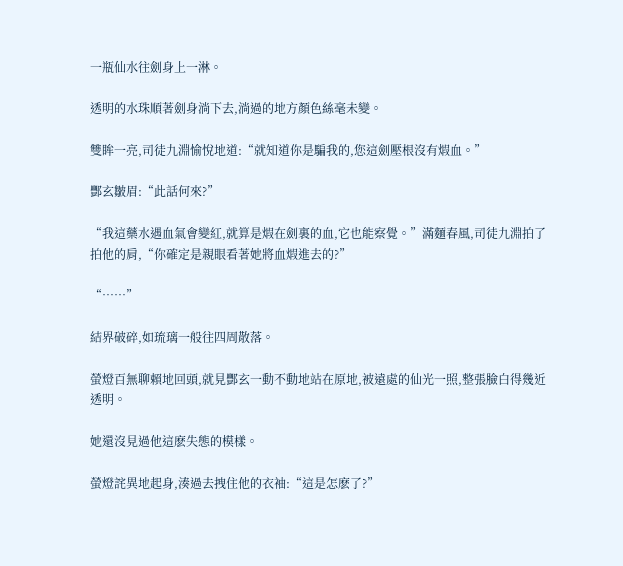一瓶仙水往劍身上一淋。

透明的水珠順著劍身淌下去,淌過的地方顏色絲毫未變。

雙眸一亮,司徒九淵愉悅地道:“就知道你是騙我的,您這劍壓根沒有煆血。”

酆玄皺眉:“此話何來?”

“我這藥水遇血氣會變紅,就算是煆在劍裏的血,它也能察覺。”滿麵春風,司徒九淵拍了拍他的肩,“你確定是親眼看著她將血煆進去的?”

“……”

結界破碎,如琉璃一般往四周散落。

螢燈百無聊賴地回頭,就見酆玄一動不動地站在原地,被遠處的仙光一照,整張臉白得幾近透明。

她還沒見過他這麽失態的模樣。

螢燈詫異地起身,湊過去拽住他的衣袖:“這是怎麽了?”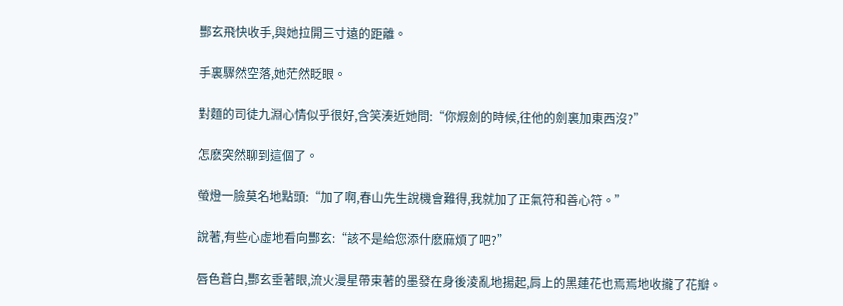酆玄飛快收手,與她拉開三寸遠的距離。

手裏驟然空落,她茫然眨眼。

對麵的司徒九淵心情似乎很好,含笑湊近她問:“你煆劍的時候,往他的劍裏加東西沒?”

怎麽突然聊到這個了。

螢燈一臉莫名地點頭:“加了啊,春山先生說機會難得,我就加了正氣符和善心符。”

說著,有些心虛地看向酆玄:“該不是給您添什麽麻煩了吧?”

唇色蒼白,酆玄垂著眼,流火漫星帶束著的墨發在身後淩亂地揚起,肩上的黑蓮花也焉焉地收攏了花瓣。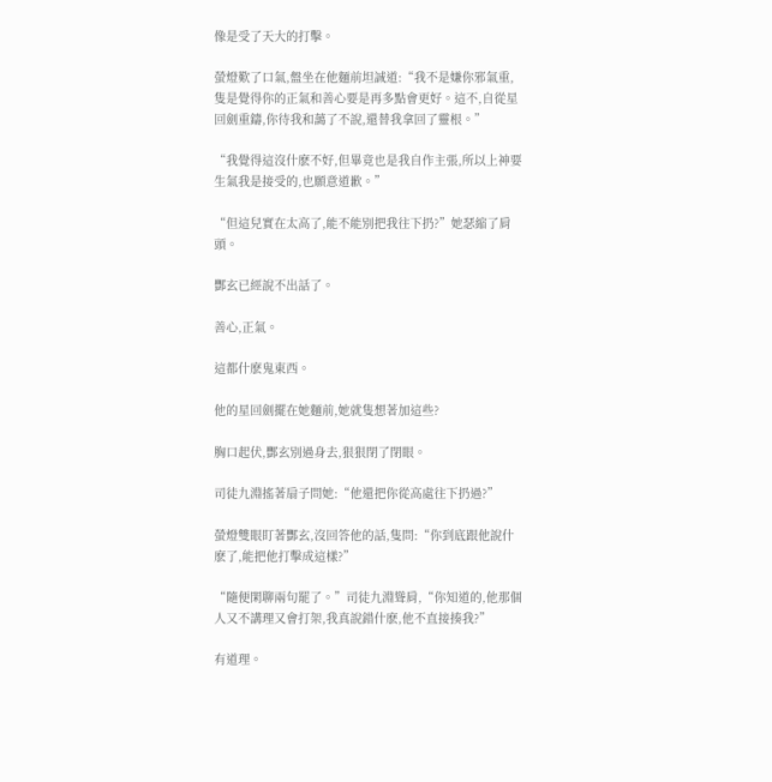像是受了天大的打擊。

螢燈歎了口氣,盤坐在他麵前坦誠道:“我不是嫌你邪氣重,隻是覺得你的正氣和善心要是再多點會更好。這不,自從星回劍重鑄,你待我和藹了不說,還替我拿回了靈根。”

“我覺得這沒什麽不好,但畢竟也是我自作主張,所以上神要生氣我是接受的,也願意道歉。”

“但這兒實在太高了,能不能別把我往下扔?”她瑟縮了肩頭。

酆玄已經說不出話了。

善心,正氣。

這都什麽鬼東西。

他的星回劍擺在她麵前,她就隻想著加這些?

胸口起伏,酆玄別過身去,狠狠閉了閉眼。

司徒九淵搖著扇子問她:“他還把你從高處往下扔過?”

螢燈雙眼盯著酆玄,沒回答他的話,隻問:“你到底跟他說什麽了,能把他打擊成這樣?”

“隨便閑聊兩句罷了。”司徒九淵聳肩,“你知道的,他那個人又不講理又會打架,我真說錯什麽,他不直接揍我?”

有道理。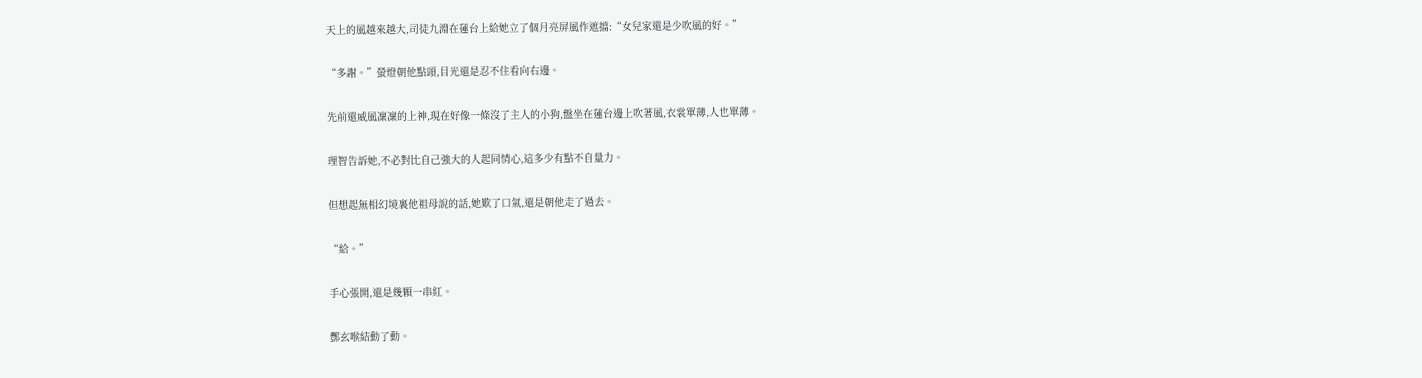天上的風越來越大,司徒九淵在蓮台上給她立了個月亮屏風作遮擋:“女兒家還是少吹風的好。”

“多謝。”螢燈朝他點頭,目光還是忍不住看向右邊。

先前還威風凜凜的上神,現在好像一條沒了主人的小狗,盤坐在蓮台邊上吹著風,衣裳單薄,人也單薄。

理智告訴她,不必對比自己強大的人起同情心,這多少有點不自量力。

但想起無相幻境裏他祖母說的話,她歎了口氣,還是朝他走了過去。

“給。”

手心張開,還是幾顆一串紅。

酆玄喉結動了動。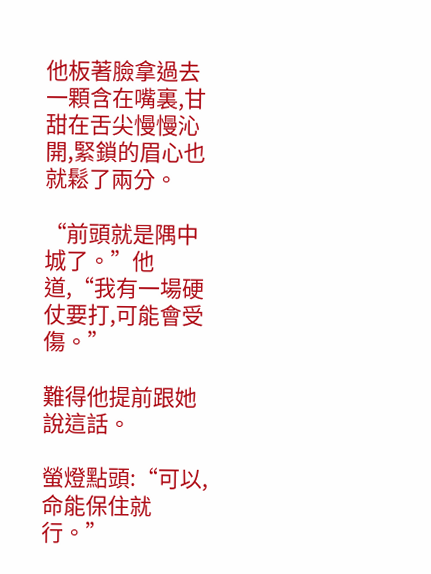他板著臉拿過去一顆含在嘴裏,甘甜在舌尖慢慢沁開,緊鎖的眉心也就鬆了兩分。

“前頭就是隅中城了。”他道,“我有一場硬仗要打,可能會受傷。”

難得他提前跟她說這話。

螢燈點頭:“可以,命能保住就行。”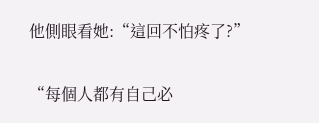他側眼看她:“這回不怕疼了?”

“每個人都有自己必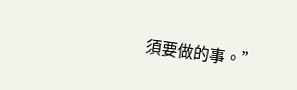須要做的事。”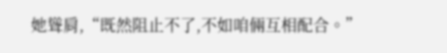她聳肩,“既然阻止不了,不如咱倆互相配合。”